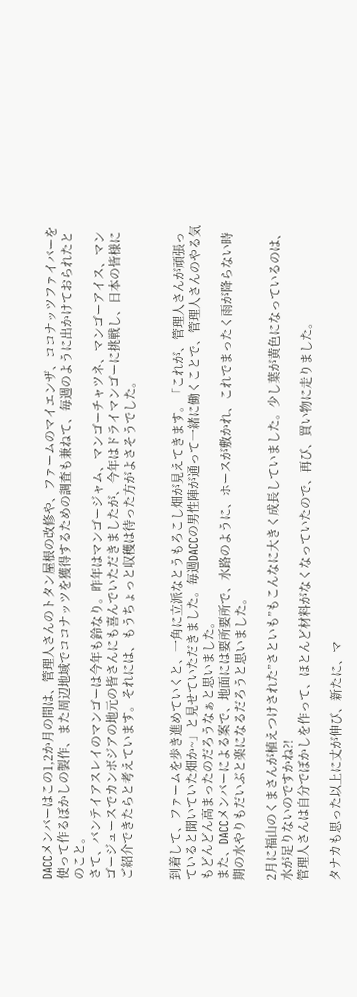DACCメンバーはこの1,2か月の間は、管理人さんのトタン屋根の改修や、ファームのマイエンザ、ココナッツファイバーを使って作るぼかしの製作、また周辺地域でココナッツを獲得するための調査も兼ねて、毎週のように出かけておられたとのこと。
さて、バンテイアスレイのマンゴーは今年も鈴なり。昨年はマンゴージャム、マンゴーチャツネ、マンゴーアイス、マンゴージュースでカンボジアの地元の皆さんにも喜んでいただきましたが、今年はドライマンゴーに挑戦し、日本の皆様にご紹介できたらと考えています。それには、もうちょっと収穫は待った方がよさそうでした。


到着して、ファームを歩き進めていくと、一角に立派なとうもろこし畑が見えてきます。「これが、管理人さんが頑張っていると聞いていた畑か~」と見せていただきました。毎週DACCの男性陣が通って一緒に働くことで、管理人さんのやる気もどんどん高まったのだろうなぁと思いました。
また、DACCメンバーによる案で、地面には要所要所で、水路のように、ホースが敷かれ、これでまったく雨が降らない時期の水やりもだいぶと楽になるだろうと思いました。

2月に福山のくまさんが植えつけされた”さといも”もこんなに大きく成長していました。少し葉が黄色になっているのは、水が足りないのですかね?!
管理人さんは自分でぼかしを作って、ほとんど材料がなくなっていたので、再び、買い物に走りました。

タナカも思った以上に丈が伸び、新たに、マ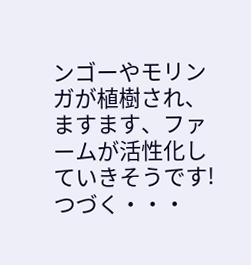ンゴーやモリンガが植樹され、ますます、ファームが活性化していきそうです!
つづく・・・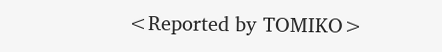<Reported by TOMIKO>